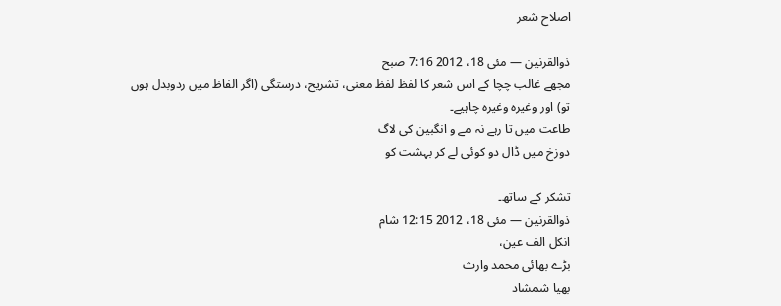اصلاح شعر

ذوالقرنین — مئی 18، 2012 7:16 صبح
مجھے غالب چچا کے اس شعر کا لفظ لفظ معنی، تشریح، درستگی (اگر الفاظ میں ردوبدل ہوں تو) اور وغیرہ وغیرہ چاہیے۔
طاعت میں تا رہے نہ مے و انگبین کی لاگ
دوزخ میں ڈال دو کوئی لے کر بہشت کو

تشکر کے ساتھ۔
ذوالقرنین — مئی 18، 2012 12:15 شام
انکل الف عین،
بڑے بھائی محمد وارث
بھیا شمشاد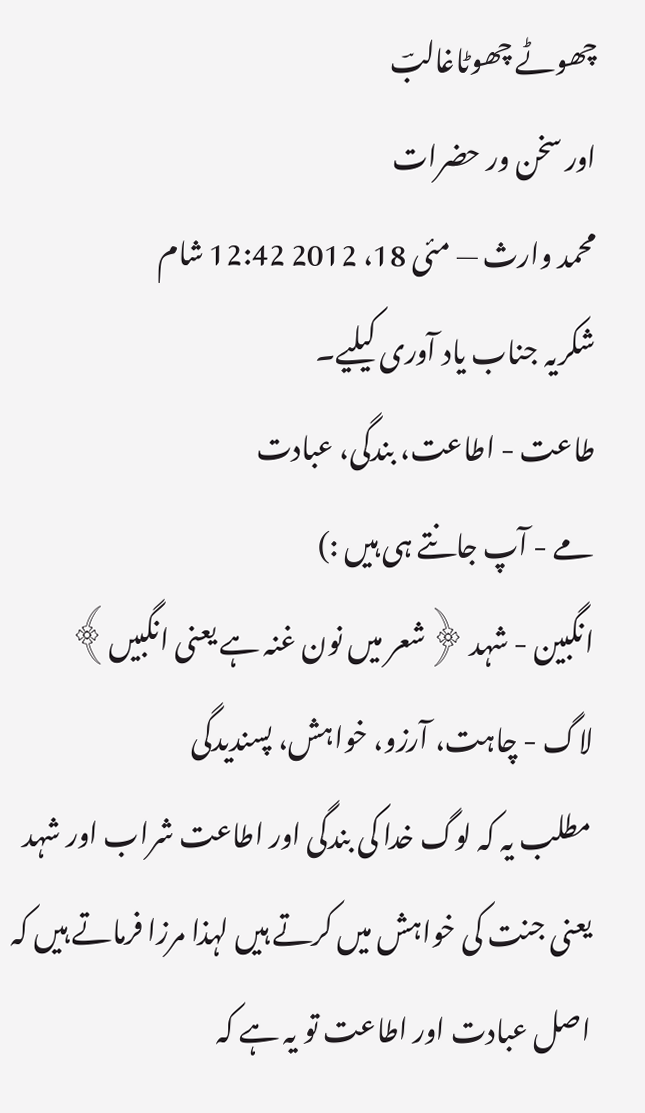چھوٹے چھوٹاغالبؔ
اور سخن ور حضرات
محمد وارث — مئی 18، 2012 12:42 شام
شکریہ جناب یاد آوری کیلیے۔
طاعت - اطاعت، بندگی، عبادت
مے - آپ جانتے ہی ہیں :)
انگبین - شہد ﴿شعر میں نون غنہ ہے یعنی انگبیں﴾
لاگ - چاہت، آرزو، خواہش، پسندیدگی
مطلب یہ کہ لوگ خدا کی بندگی اور اطاعت شراب اور شہد یعنی جنت کی خواہش میں کرتے ہیں لہذا مرزا فرماتے ہیں کہ اصل عبادت اور اطاعت تو یہ ہے کہ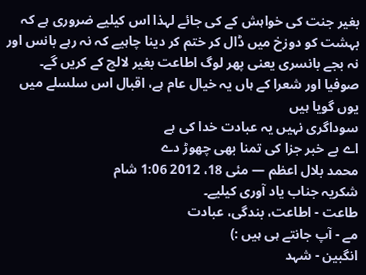بغیر جنت کی خواہش کے کی جائے لہذا اس کیلیے ضروری ہے کہ بہشت کو دوزخ میں ڈال کر ختم کر دینا چاہیے کہ نہ رہے بانس اور نہ بجے بانسری یعنی پھر لوگ اطاعت بغیر لالچ کے کریں گے۔
صوفیا اور شعرا کے ہاں یہ خیال عام ہے، اقبال اس سلسلے میں یوں گویا ہیں
سوداگری نہیں یہ عبادت خدا کی ہے
اے بے خبر جزا کی تمنا بھی چھوڑ دے
محمد بلال اعظم — مئی 18، 2012 1:06 شام
شکریہ جناب یاد آوری کیلیے۔
طاعت - اطاعت، بندگی، عبادت
مے - آپ جانتے ہی ہیں :)
انگبین - شہد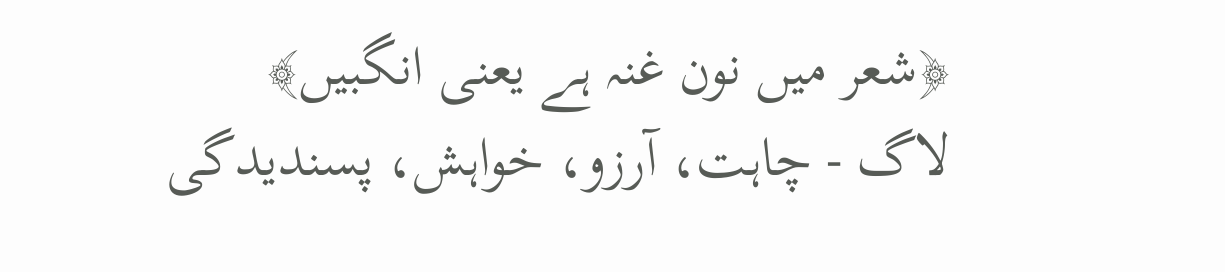﴿شعر میں نون غنہ ہے یعنی انگبیں﴾
لاگ - چاہت، آرزو، خواہش، پسندیدگی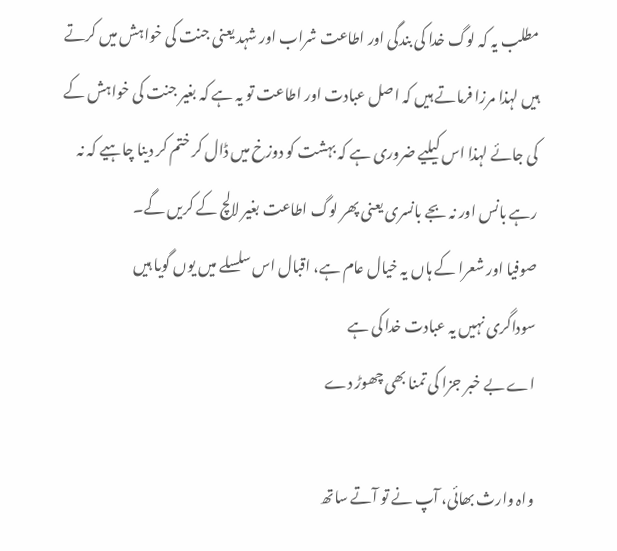مطلب یہ کہ لوگ خدا کی بندگی اور اطاعت شراب اور شہد یعنی جنت کی خواہش میں کرتے ہیں لہذا مرزا فرماتے ہیں کہ اصل عبادت اور اطاعت تو یہ ہے کہ بغیر جنت کی خواہش کے کی جائے لہذا اس کیلیے ضروری ہے کہ بہشت کو دوزخ میں ڈال کر ختم کر دینا چاہیے کہ نہ رہے بانس اور نہ بجے بانسری یعنی پھر لوگ اطاعت بغیر لالچ کے کریں گے۔
صوفیا اور شعرا کے ہاں یہ خیال عام ہے، اقبال اس سلسلے میں یوں گویا ہیں
سوداگری نہیں یہ عبادت خدا کی ہے
اے بے خبر جزا کی تمنا بھی چھوڑ دے

واہ وارث بھائی، آپ نے تو آتے ساتھ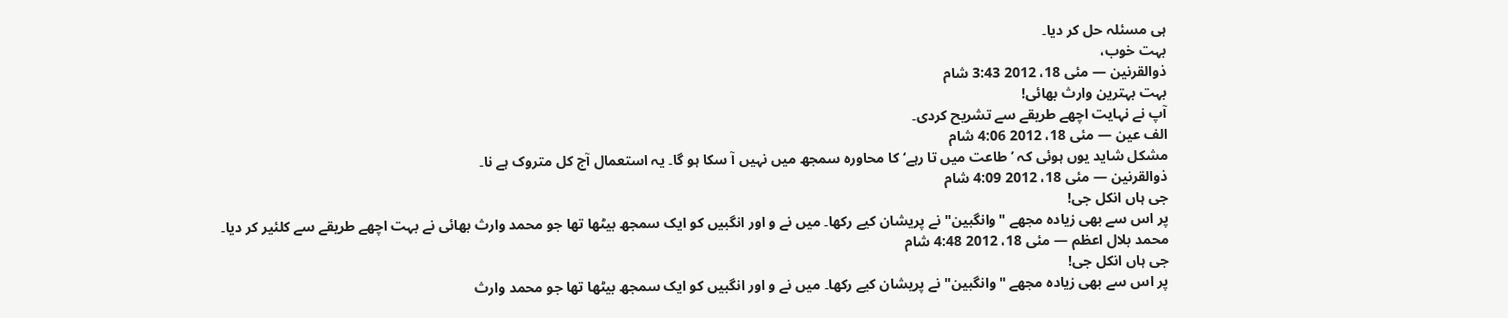ہی مسئلہ حل کر دیا۔
بہت خوب،
ذوالقرنین — مئی 18، 2012 3:43 شام
بہت بہترین وارث بھائی!
آپ نے نہایت اچھے طریقے سے تشریح کردی۔
الف عین — مئی 18، 2012 4:06 شام
مشکل شاید یوں ہوئی کہ ’طاعت میں تا رہے‘ کا محاورہ سمجھ میں نہیں آ سکا ہو گا۔ یہ استعمال آج کل متروک ہے نا۔
ذوالقرنین — مئی 18، 2012 4:09 شام
جی ہاں انکل جی!
پر اس سے بھی زیادہ مجھے "وانگبین" نے پریشان کیے رکھا۔ میں نے و اور انگبیں کو ایک سمجھ بیٹھا تھا جو محمد وارث بھائی نے بہت اچھے طریقے سے کلئیر کر دیا۔
محمد بلال اعظم — مئی 18، 2012 4:48 شام
جی ہاں انکل جی!
پر اس سے بھی زیادہ مجھے "وانگبین" نے پریشان کیے رکھا۔ میں نے و اور انگبیں کو ایک سمجھ بیٹھا تھا جو محمد وارث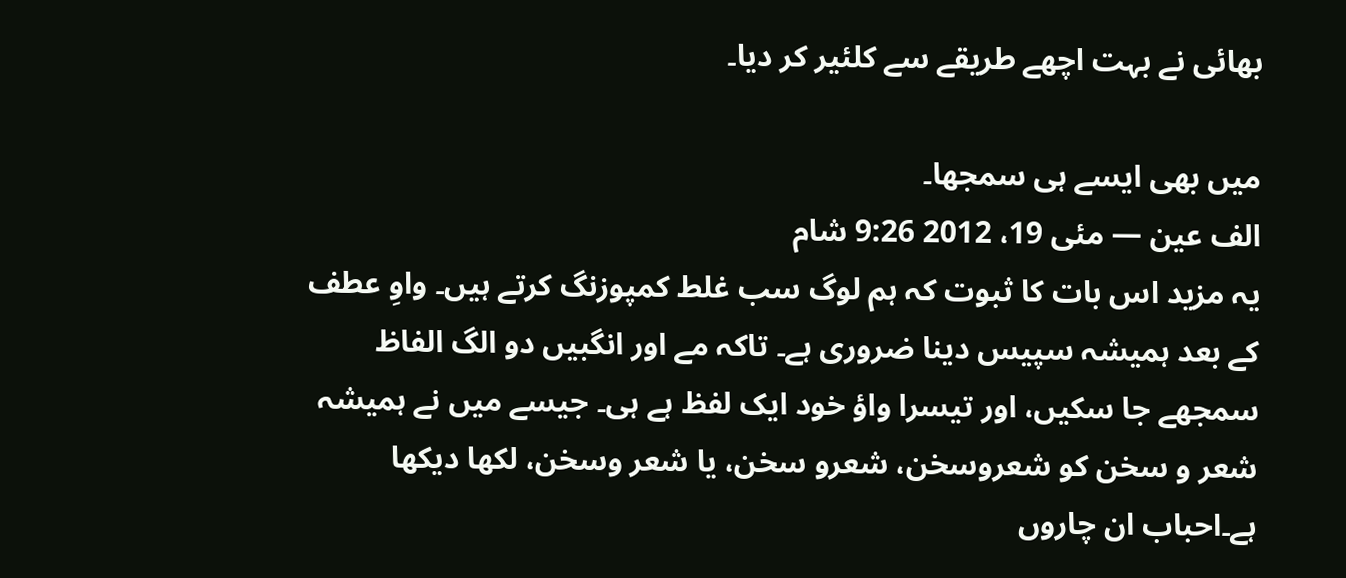بھائی نے بہت اچھے طریقے سے کلئیر کر دیا۔

میں بھی ایسے ہی سمجھا۔
الف عین — مئی 19، 2012 9:26 شام
یہ مزید اس بات کا ثبوت کہ ہم لوگ سب غلط کمپوزنگ کرتے ہیں۔ واوِ عطف کے بعد ہمیشہ سپیس دینا ضروری ہے۔ تاکہ مے اور انگبیں دو الگ الفاظ سمجھے جا سکیں، اور تیسرا واؤ خود ایک لفظ ہے ہی۔ جیسے میں نے ہمیشہ شعر و سخن کو شعروسخن، شعرو سخن، یا شعر وسخن، لکھا دیکھا ہے۔احباب ان چاروں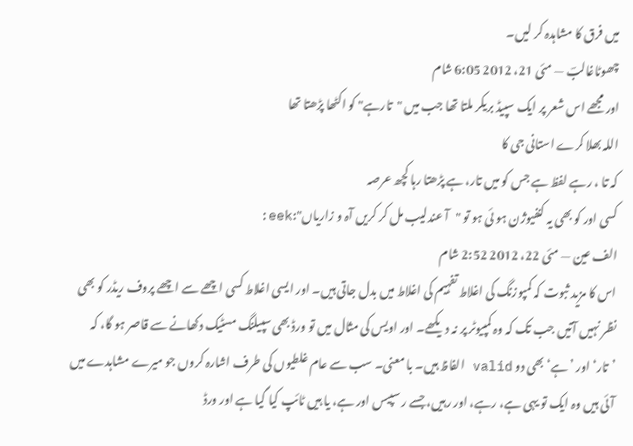میں فرق کا مشاہدہ کر لیں۔
چھوٹاغالبؔ — مئی 21، 2012 6:05 شام
اور مجھے اس شعر پر ایک سپیڈ بریکر ملتا تھا جب میں "تارہے" کو اکٹھا پڑھتا تھا
اللہ بھلا کرے استانی جی کا
کہ تا ، رہے لفظ ہے جس کو میں تار، ہے پڑھتا رہا کچھ عرصہ
کسی اور کو بھی یہ کنفیوژن ہو ئی ہو تو "آ عندلیب مل کر کریں آہ و زاریاں":eek:
الف عین — مئی 22، 2012 2:52 شام
اس کا مزید ثبوت کہ کمپوزنگ کی اغلاط تفہیم کی اغلاط میں بدل جاتی ہیں۔ اور ایسی اغلاط کسی اچھے سے اچھے پروف ریڈر کو بھی نظر نہیں آتیں جب تک کہ وہ کمپیوٹر پر نہ دیکھے۔ اور اویس کی مثال میں تو ورڈ بھی سپیلنگ مسٹیک دکھانے سے قاصر ہو گا، کہ ’تار‘ اور ’ہے‘ بھی دو valid الفاظ ہیں۔ با معنی۔ سب سے عام غلطیوں کی طرف اشارہ کروں جو میرے مشاہدے میں آئی ہیں وہ ایک تو یہی ہے، رہے، اور رہیں، جسے ر سپیس اور ہے، یا ہیں ٹائپ کیا گیا ہے اور ورڈ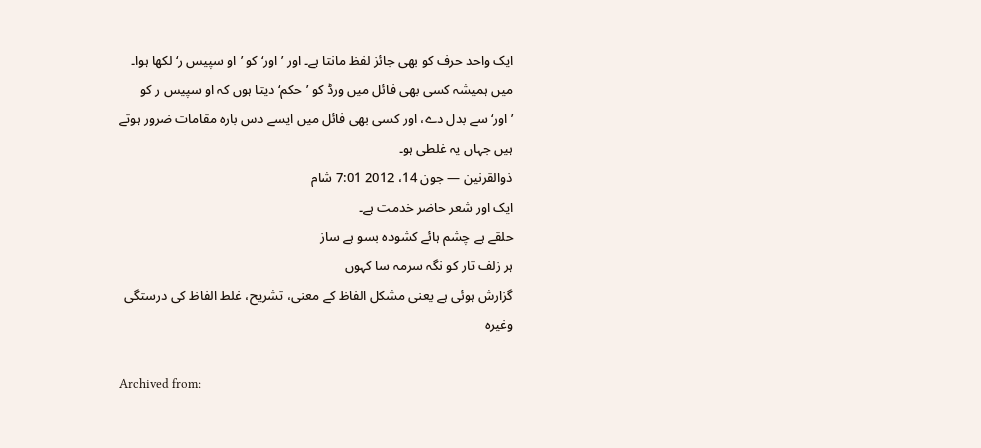ایک واحد حرف کو بھی جائز لفظ مانتا ہے۔ اور ’اور‘ کو ’او سپیس ر‘ لکھا ہوا۔ میں ہمیشہ کسی بھی فائل میں ورڈ کو ’حکم‘ دیتا ہوں کہ او سپیس ر کو ’اور‘ سے بدل دے، اور کسی بھی فائل میں ایسے دس بارہ مقامات ضرور ہوتے ہیں جہاں یہ غلطی ہو۔
ذوالقرنین — جون 14، 2012 7:01 شام
ایک اور شعر حاضر خدمت ہے۔
حلقے ہے چشم ہائے کشودہ بسو ہے ساز
ہر زلف تار کو نگہ سرمہ سا کہوں
گزارش ہوئی ہے یعنی مشکل الفاظ کے معنی، تشریح، غلط الفاظ کی درستگی وغیرہ

Archived from: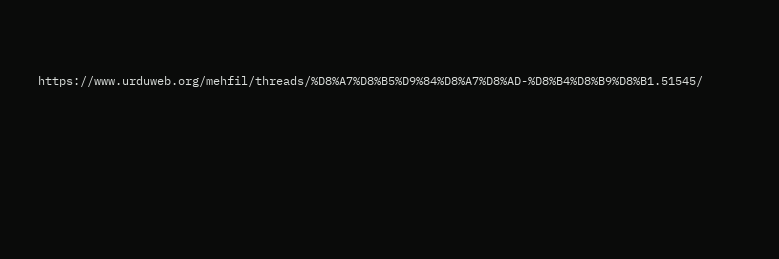https://www.urduweb.org/mehfil/threads/%D8%A7%D8%B5%D9%84%D8%A7%D8%AD-%D8%B4%D8%B9%D8%B1.51545/